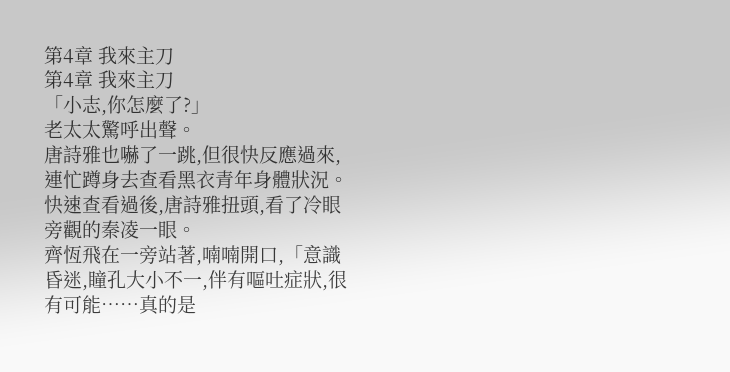第4章 我來主刀
第4章 我來主刀
「小志,你怎麼了?」
老太太驚呼出聲。
唐詩雅也嚇了一跳,但很快反應過來,連忙蹲身去查看黑衣青年身體狀況。
快速查看過後,唐詩雅扭頭,看了冷眼旁觀的秦凌一眼。
齊恆飛在一旁站著,喃喃開口,「意識昏迷,瞳孔大小不一,伴有嘔吐症狀,很有可能……真的是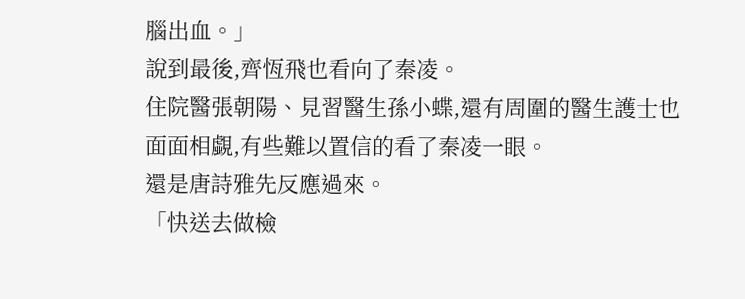腦出血。」
說到最後,齊恆飛也看向了秦凌。
住院醫張朝陽、見習醫生孫小蝶,還有周圍的醫生護士也面面相覷,有些難以置信的看了秦凌一眼。
還是唐詩雅先反應過來。
「快送去做檢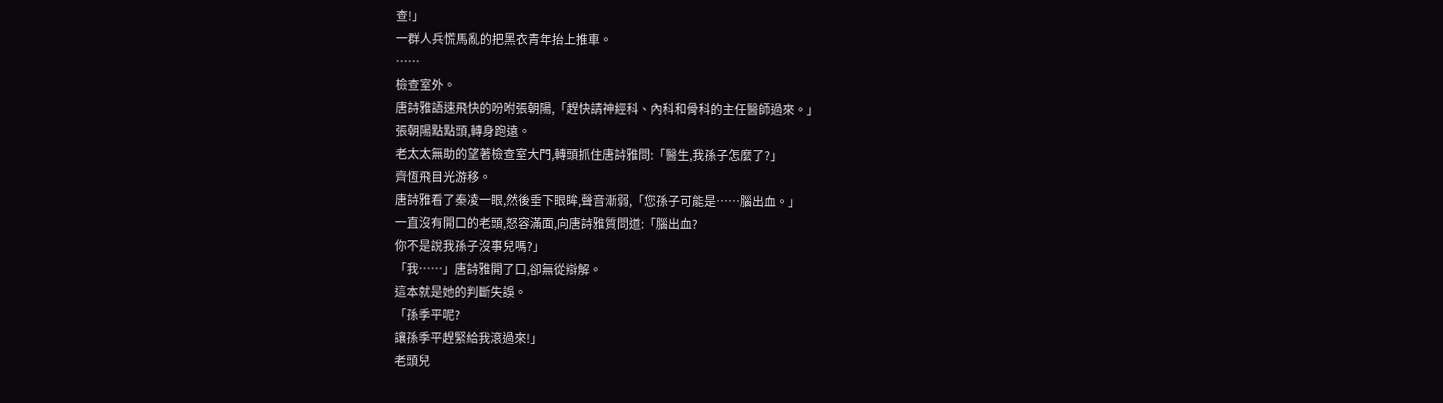查!」
一群人兵慌馬亂的把黑衣青年抬上推車。
……
檢查室外。
唐詩雅語速飛快的吩咐張朝陽,「趕快請神經科、內科和骨科的主任醫師過來。」
張朝陽點點頭,轉身跑遠。
老太太無助的望著檢查室大門,轉頭抓住唐詩雅問:「醫生,我孫子怎麼了?」
齊恆飛目光游移。
唐詩雅看了秦凌一眼,然後垂下眼眸,聲音漸弱,「您孫子可能是……腦出血。」
一直沒有開口的老頭,怒容滿面,向唐詩雅質問道:「腦出血?
你不是說我孫子沒事兒嗎?」
「我……」唐詩雅開了口,卻無從辯解。
這本就是她的判斷失誤。
「孫季平呢?
讓孫季平趕緊給我滾過來!」
老頭兒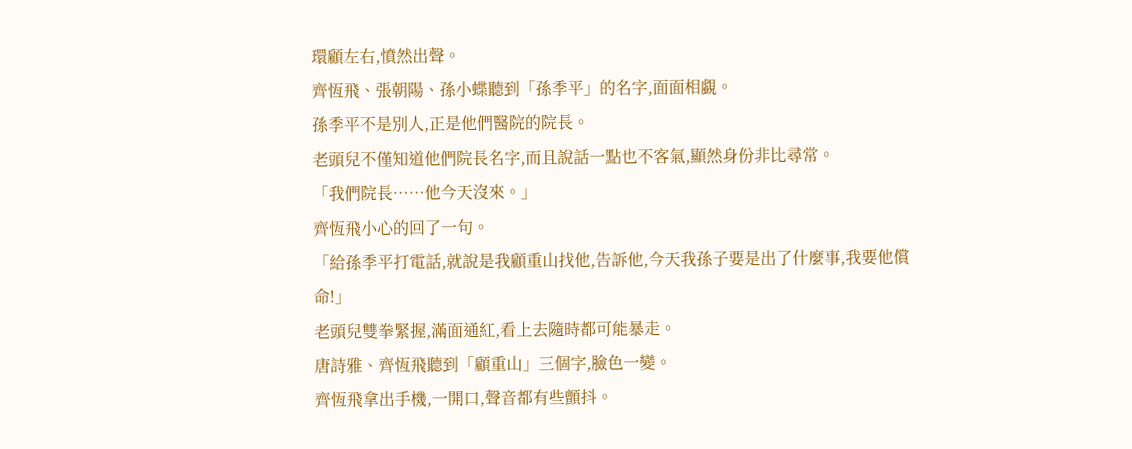環顧左右,憤然出聲。
齊恆飛、張朝陽、孫小蝶聽到「孫季平」的名字,面面相覷。
孫季平不是別人,正是他們醫院的院長。
老頭兒不僅知道他們院長名字,而且說話一點也不客氣,顯然身份非比尋常。
「我們院長……他今天沒來。」
齊恆飛小心的回了一句。
「給孫季平打電話,就說是我顧重山找他,告訴他,今天我孫子要是出了什麼事,我要他償命!」
老頭兒雙拳緊握,滿面通紅,看上去隨時都可能暴走。
唐詩雅、齊恆飛聽到「顧重山」三個字,臉色一變。
齊恆飛拿出手機,一開口,聲音都有些顫抖。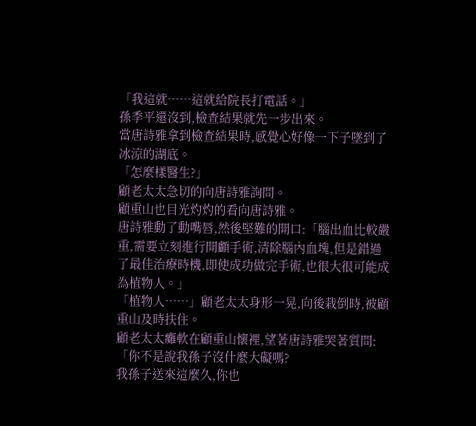「我這就……這就給院長打電話。」
孫季平還沒到,檢查結果就先一步出來。
當唐詩雅拿到檢查結果時,感覺心好像一下子墜到了冰涼的湖底。
「怎麼樣醫生?」
顧老太太急切的向唐詩雅詢問。
顧重山也目光灼灼的看向唐詩雅。
唐詩雅動了動嘴唇,然後堅難的開口:「腦出血比較嚴重,需要立刻進行開顱手術,清除腦內血塊,但是錯過了最佳治療時機,即使成功做完手術,也很大很可能成為植物人。」
「植物人……」顧老太太身形一晃,向後栽倒時,被顧重山及時扶住。
顧老太太癱軟在顧重山懷裡,望著唐詩雅哭著質問:「你不是說我孫子沒什麼大礙嗎?
我孫子送來這麼久,你也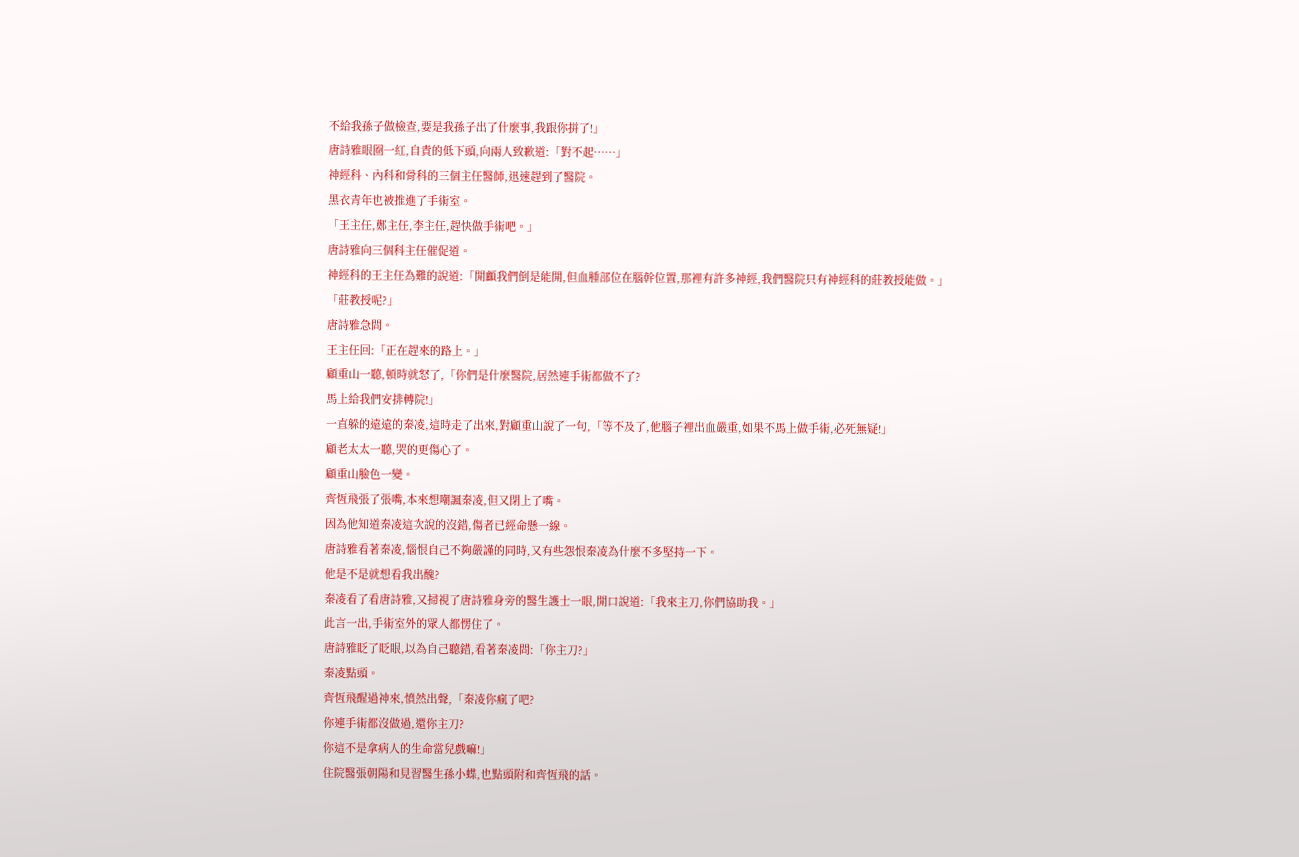不給我孫子做檢查,要是我孫子出了什麼事,我跟你拼了!」
唐詩雅眼圈一紅,自責的低下頭,向兩人致歉道:「對不起……」
神經科、內科和骨科的三個主任醫師,迅速趕到了醫院。
黑衣青年也被推進了手術室。
「王主任,鄭主任,李主任,趕快做手術吧。」
唐詩雅向三個科主任催促道。
神經科的王主任為難的說道:「開顱我們倒是能開,但血腫部位在腦幹位置,那裡有許多神經,我們醫院只有神經科的莊教授能做。」
「莊教授呢?」
唐詩雅急問。
王主任回:「正在趕來的路上。」
顧重山一聽,頓時就怒了,「你們是什麼醫院,居然連手術都做不了?
馬上給我們安排轉院!」
一直躲的遠遠的秦凌,這時走了出來,對顧重山說了一句,「等不及了,他腦子裡出血嚴重,如果不馬上做手術,必死無疑!」
顧老太太一聽,哭的更傷心了。
顧重山臉色一變。
齊恆飛張了張嘴,本來想嘲諷秦凌,但又閉上了嘴。
因為他知道秦凌這次說的沒錯,傷者已經命懸一線。
唐詩雅看著秦凌,惱恨自己不夠嚴謹的同時,又有些怨恨秦凌為什麼不多堅持一下。
他是不是就想看我出醜?
秦凌看了看唐詩雅,又掃視了唐詩雅身旁的醫生護士一眼,開口說道:「我來主刀,你們協助我。」
此言一出,手術室外的眾人都愣住了。
唐詩雅眨了眨眼,以為自己聽錯,看著秦凌問:「你主刀?」
秦凌點頭。
齊恆飛醒過神來,憤然出聲,「秦凌你瘋了吧?
你連手術都沒做過,還你主刀?
你這不是拿病人的生命當兒戲嘛!」
住院醫張朝陽和見習醫生孫小蝶,也點頭附和齊恆飛的話。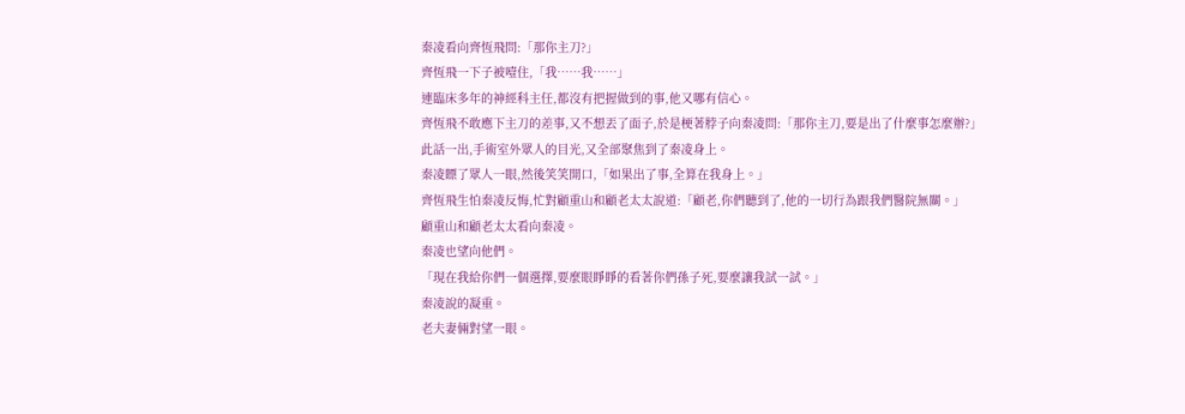秦凌看向齊恆飛問:「那你主刀?」
齊恆飛一下子被噎住,「我……我……」
連臨床多年的神經科主任,都沒有把握做到的事,他又哪有信心。
齊恆飛不敢應下主刀的差事,又不想丟了面子,於是梗著脖子向秦凌問:「那你主刀,要是出了什麼事怎麼辦?」
此話一出,手術室外眾人的目光,又全部聚焦到了秦凌身上。
秦凌瞟了眾人一眼,然後笑笑開口,「如果出了事,全算在我身上。」
齊恆飛生怕秦凌反悔,忙對顧重山和顧老太太說道:「顧老,你們聽到了,他的一切行為跟我們醫院無關。」
顧重山和顧老太太看向秦凌。
秦凌也望向他們。
「現在我給你們一個選擇,要麼眼睜睜的看著你們孫子死,要麼讓我試一試。」
秦凌說的凝重。
老夫妻倆對望一眼。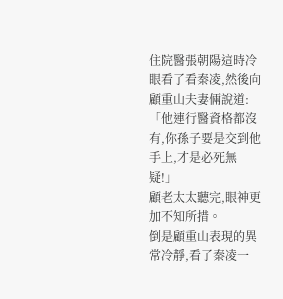住院醫張朝陽這時冷眼看了看秦凌,然後向顧重山夫妻倆說道:「他連行醫資格都沒有,你孫子要是交到他手上,才是必死無疑!」
顧老太太聽完,眼神更加不知所措。
倒是顧重山表現的異常冷靜,看了秦凌一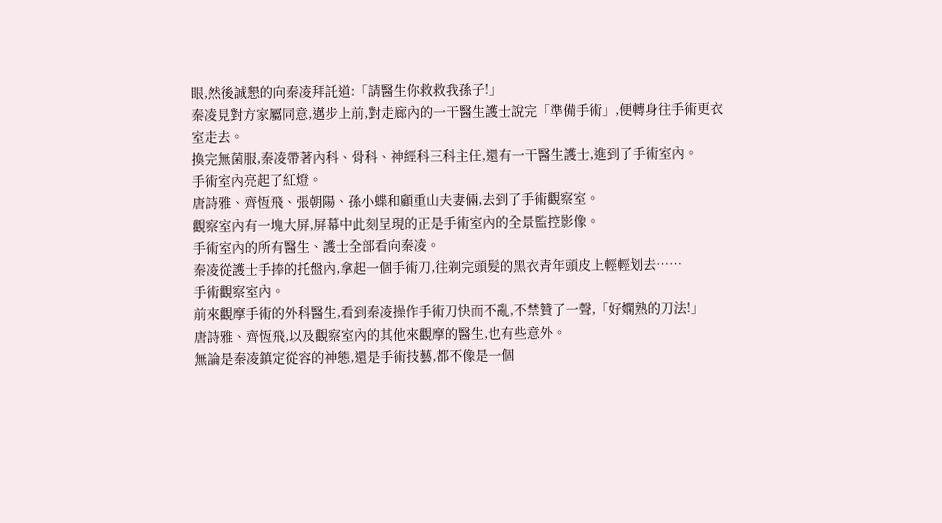眼,然後誠懇的向秦凌拜託道:「請醫生你救救我孫子!」
秦凌見對方家屬同意,邁步上前,對走廊內的一干醫生護士說完「準備手術」,便轉身往手術更衣室走去。
換完無菌服,秦凌帶著內科、骨科、神經科三科主任,還有一干醫生護士,進到了手術室內。
手術室內亮起了紅燈。
唐詩雅、齊恆飛、張朝陽、孫小蝶和顧重山夫妻倆,去到了手術觀察室。
觀察室內有一塊大屏,屏幕中此刻呈現的正是手術室內的全景監控影像。
手術室內的所有醫生、護士全部看向秦凌。
秦凌從護士手捧的托盤內,拿起一個手術刀,往剃完頭髮的黑衣青年頭皮上輕輕划去……
手術觀察室內。
前來觀摩手術的外科醫生,看到秦凌操作手術刀快而不亂,不禁贊了一聲,「好嫻熟的刀法!」
唐詩雅、齊恆飛,以及觀察室內的其他來觀摩的醫生,也有些意外。
無論是秦凌鎮定從容的神態,還是手術技藝,都不像是一個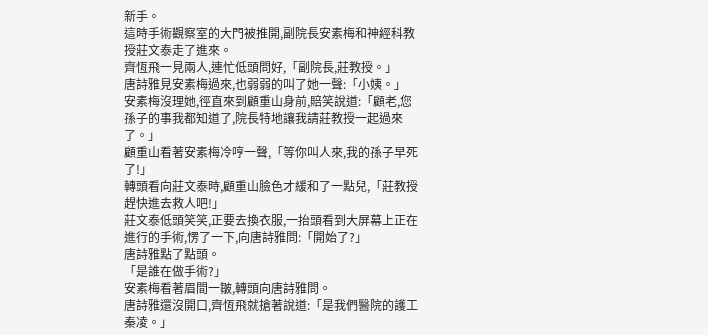新手。
這時手術觀察室的大門被推開,副院長安素梅和神經科教授莊文泰走了進來。
齊恆飛一見兩人,連忙低頭問好,「副院長,莊教授。」
唐詩雅見安素梅過來,也弱弱的叫了她一聲:「小姨。」
安素梅沒理她,徑直來到顧重山身前,賠笑說道:「顧老,您孫子的事我都知道了,院長特地讓我請莊教授一起過來了。」
顧重山看著安素梅冷哼一聲,「等你叫人來,我的孫子早死了!」
轉頭看向莊文泰時,顧重山臉色才緩和了一點兒,「莊教授趕快進去救人吧!」
莊文泰低頭笑笑,正要去換衣服,一抬頭看到大屏幕上正在進行的手術,愣了一下,向唐詩雅問:「開始了?」
唐詩雅點了點頭。
「是誰在做手術?」
安素梅看著眉間一皺,轉頭向唐詩雅問。
唐詩雅還沒開口,齊恆飛就搶著說道:「是我們醫院的護工秦凌。」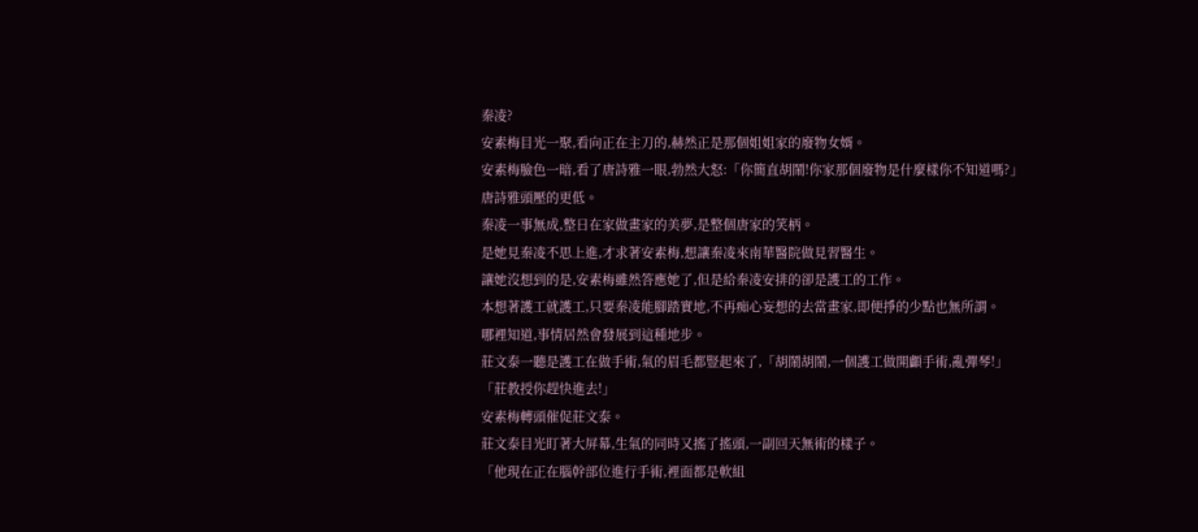秦凌?
安素梅目光一聚,看向正在主刀的,赫然正是那個姐姐家的廢物女婿。
安素梅臉色一暗,看了唐詩雅一眼,勃然大怒:「你簡直胡鬧!你家那個廢物是什麼樣你不知道嗎?」
唐詩雅頭壓的更低。
秦凌一事無成,整日在家做畫家的美夢,是整個唐家的笑柄。
是她見秦凌不思上進,才求著安素梅,想讓秦凌來南華醫院做見習醫生。
讓她沒想到的是,安素梅雖然答應她了,但是給秦凌安排的卻是護工的工作。
本想著護工就護工,只要秦凌能腳踏實地,不再痴心妄想的去當畫家,即便掙的少點也無所謂。
哪裡知道,事情居然會發展到這種地步。
莊文泰一聽是護工在做手術,氣的眉毛都豎起來了,「胡鬧胡鬧,一個護工做開顱手術,亂彈琴!」
「莊教授你趕快進去!」
安素梅轉頭催促莊文泰。
莊文泰目光盯著大屏幕,生氣的同時又搖了搖頭,一副回天無術的樣子。
「他現在正在腦幹部位進行手術,裡面都是軟組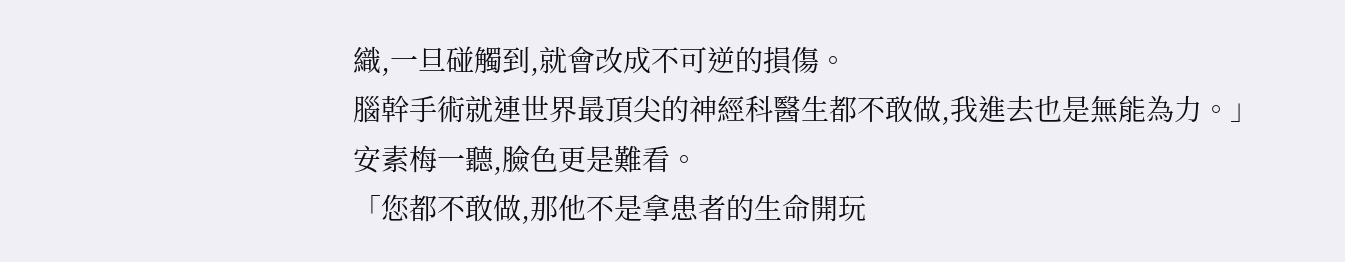織,一旦碰觸到,就會改成不可逆的損傷。
腦幹手術就連世界最頂尖的神經科醫生都不敢做,我進去也是無能為力。」
安素梅一聽,臉色更是難看。
「您都不敢做,那他不是拿患者的生命開玩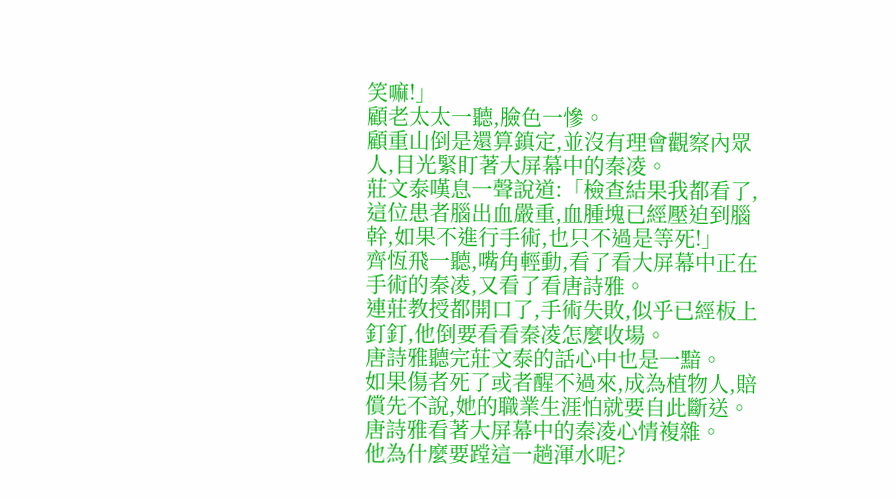笑嘛!」
顧老太太一聽,臉色一慘。
顧重山倒是還算鎮定,並沒有理會觀察內眾人,目光緊盯著大屏幕中的秦凌。
莊文泰嘆息一聲說道:「檢查結果我都看了,這位患者腦出血嚴重,血腫塊已經壓迫到腦幹,如果不進行手術,也只不過是等死!」
齊恆飛一聽,嘴角輕動,看了看大屏幕中正在手術的秦凌,又看了看唐詩雅。
連莊教授都開口了,手術失敗,似乎已經板上釘釘,他倒要看看秦凌怎麼收場。
唐詩雅聽完莊文泰的話心中也是一黯。
如果傷者死了或者醒不過來,成為植物人,賠償先不說,她的職業生涯怕就要自此斷送。
唐詩雅看著大屏幕中的秦凌心情複雜。
他為什麼要蹚這一趟渾水呢?